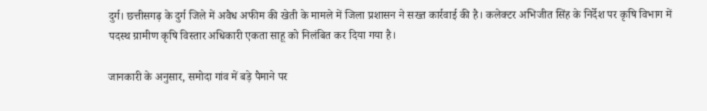दुर्ग। छत्तीसगढ़ के दुर्ग जिले में अवैध अफीम की खेती के मामले में जिला प्रशासन ने सख्त कार्रवाई की है। कलेक्टर अभिजीत सिंह के निर्देश पर कृषि विभाग में पदस्थ ग्रामीण कृषि विस्तार अधिकारी एकता साहू को निलंबित कर दिया गया है।

जानकारी के अनुसार, समोदा गांव में बड़े पैमाने पर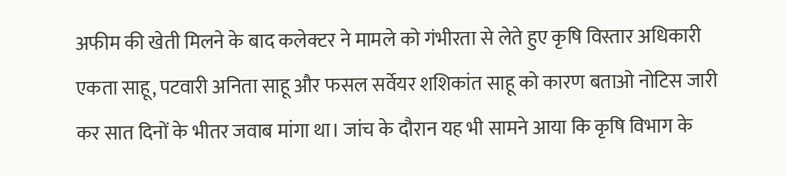अफीम की खेती मिलने के बाद कलेक्टर ने मामले को गंभीरता से लेते हुए कृषि विस्तार अधिकारी एकता साहू, पटवारी अनिता साहू और फसल सर्वेयर शशिकांत साहू को कारण बताओ नोटिस जारी कर सात दिनों के भीतर जवाब मांगा था। जांच के दौरान यह भी सामने आया कि कृषि विभाग के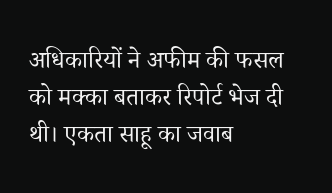अधिकारियों ने अफीम की फसल को मक्का बताकर रिपोर्ट भेज दी थी। एकता साहू का जवाब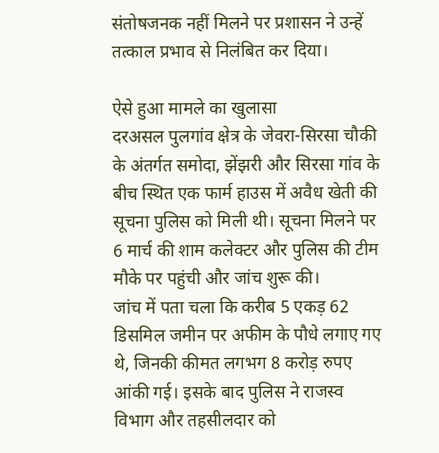संतोषजनक नहीं मिलने पर प्रशासन ने उन्हें तत्काल प्रभाव से निलंबित कर दिया।

ऐसे हुआ मामले का खुलासा
दरअसल पुलगांव क्षेत्र के जेवरा-सिरसा चौकी के अंतर्गत समोदा, झेंझरी और सिरसा गांव के बीच स्थित एक फार्म हाउस में अवैध खेती की सूचना पुलिस को मिली थी। सूचना मिलने पर 6 मार्च की शाम कलेक्टर और पुलिस की टीम मौके पर पहुंची और जांच शुरू की।
जांच में पता चला कि करीब 5 एकड़ 62 डिसमिल जमीन पर अफीम के पौधे लगाए गए थे, जिनकी कीमत लगभग 8 करोड़ रुपए आंकी गई। इसके बाद पुलिस ने राजस्व विभाग और तहसीलदार को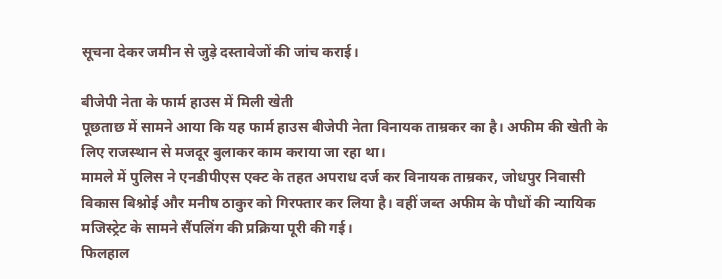सूचना देकर जमीन से जुड़े दस्तावेजों की जांच कराई।

बीजेपी नेता के फार्म हाउस में मिली खेती
पूछताछ में सामने आया कि यह फार्म हाउस बीजेपी नेता विनायक ताम्रकर का है। अफीम की खेती के लिए राजस्थान से मजदूर बुलाकर काम कराया जा रहा था।
मामले में पुलिस ने एनडीपीएस एक्ट के तहत अपराध दर्ज कर विनायक ताम्रकर, जोधपुर निवासी विकास बिश्नोई और मनीष ठाकुर को गिरफ्तार कर लिया है। वहीं जब्त अफीम के पौधों की न्यायिक मजिस्ट्रेट के सामने सैंपलिंग की प्रक्रिया पूरी की गई।
फिलहाल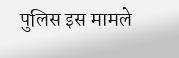पुलिस इस मामले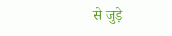से जुड़े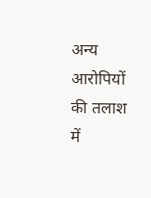अन्य आरोपियों की तलाश में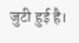जुटी हुई है।